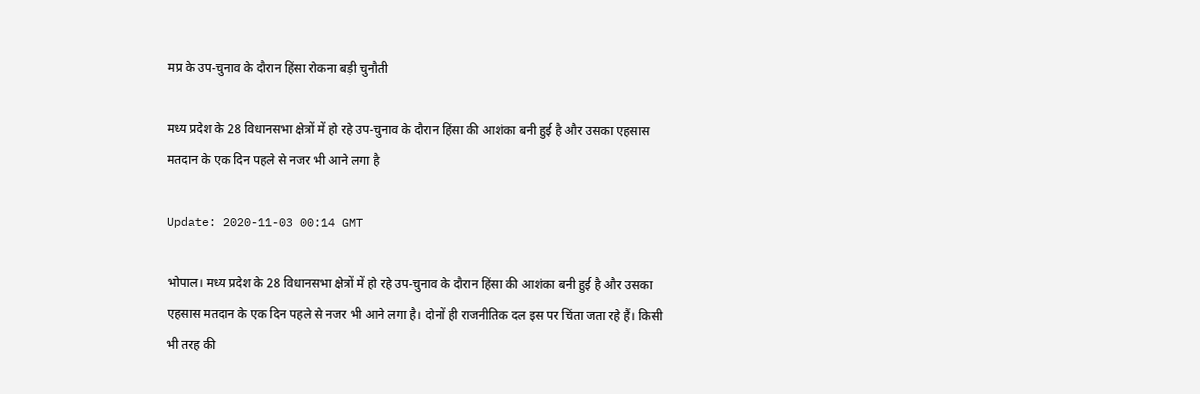मप्र के उप-चुनाव के दौरान हिंसा रोकना बड़ी चुनौती

मध्य प्रदेश के 28 विधानसभा क्षेत्रों में हो रहे उप-चुनाव के दौरान हिंसा की आशंका बनी हुई है और उसका एहसास मतदान के एक दिन पहले से नजर भी आने लगा है

Update: 2020-11-03 00:14 GMT

भोपाल। मध्य प्रदेश के 28 विधानसभा क्षेत्रों में हो रहे उप-चुनाव के दौरान हिंसा की आशंका बनी हुई है और उसका एहसास मतदान के एक दिन पहले से नजर भी आने लगा है। दोनों ही राजनीतिक दल इस पर चिंता जता रहे हैं। किसी भी तरह की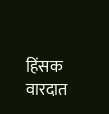हिंसक वारदात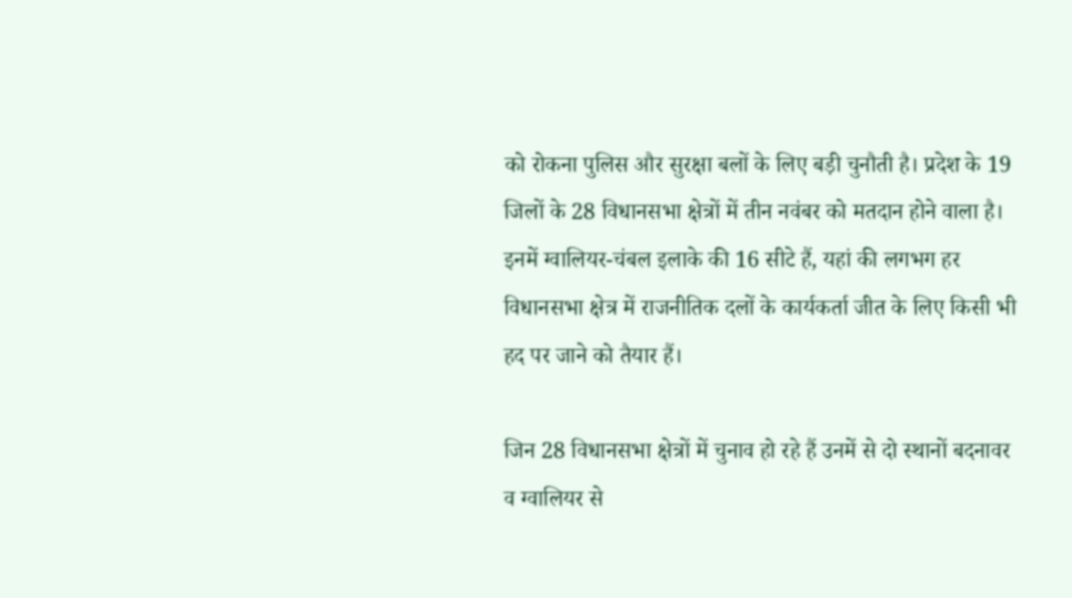को रोकना पुलिस और सुरक्षा बलों के लिए बड़ी चुनौती है। प्रदेश के 19 जिलों के 28 विधानसभा क्षेत्रों में तीन नवंबर को मतदान होने वाला है। इनमें ग्वालियर-चंबल इलाके की 16 सीटे हैं, यहां की लगभग हर विधानसभा क्षेत्र में राजनीतिक दलों के कार्यकर्ता जीत के लिए किसी भी हद पर जाने को तैयार हैं।

जिन 28 विधानसभा क्षेत्रों में चुनाव हो रहे हैं उनमें से दो स्थानों बदनावर व ग्वालियर से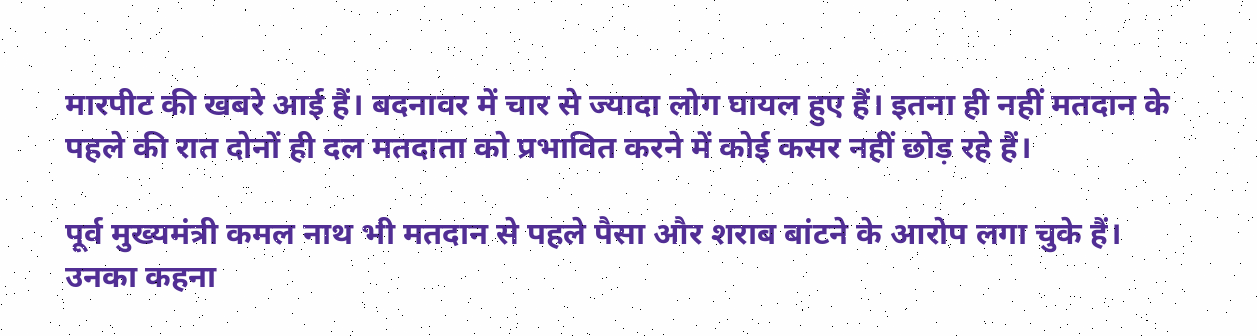मारपीट की खबरे आई हैं। बदनावर में चार से ज्यादा लोग घायल हुए हैं। इतना ही नहीं मतदान के पहले की रात दोनों ही दल मतदाता को प्रभावित करने में कोई कसर नहीं छोड़ रहे हैं।

पूर्व मुख्यमंत्री कमल नाथ भी मतदान से पहले पैसा और शराब बांटने के आरोप लगा चुके हैं। उनका कहना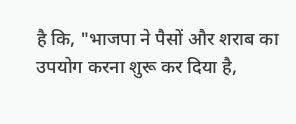है कि, "भाजपा ने पैसों और शराब का उपयोग करना शुरू कर दिया है,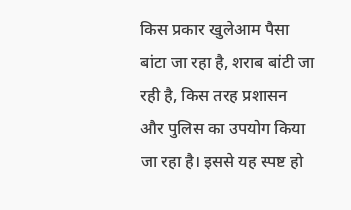किस प्रकार खुलेआम पैसा बांटा जा रहा है, शराब बांटी जा रही है, किस तरह प्रशासन और पुलिस का उपयोग किया जा रहा है। इससे यह स्पष्ट हो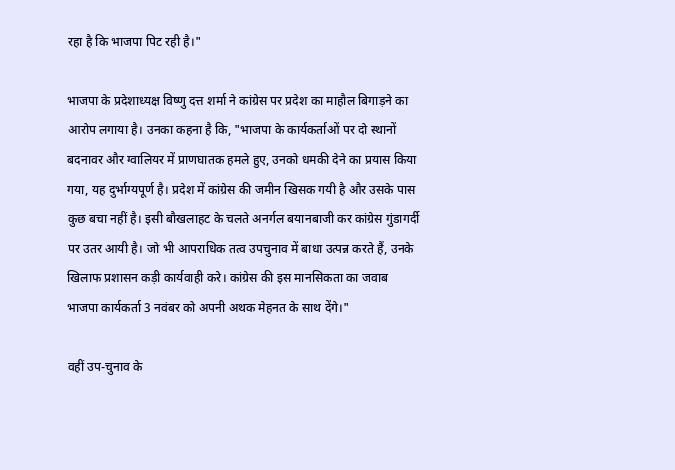रहा है कि भाजपा पिट रही है।"

भाजपा के प्रदेशाध्यक्ष विष्णु दत्त शर्मा ने कांग्रेस पर प्रदेश का माहौल बिगाड़ने का आरोप लगाया है। उनका कहना है कि, "भाजपा के कार्यकर्ताओं पर दो स्थानों बदनावर और ग्वालियर में प्राणघातक हमले हुए, उनको धमकी देने का प्रयास किया गया, यह दुर्भाग्यपूर्ण है। प्रदेश में कांग्रेस की जमीन खिसक गयी है और उसके पास कुछ बचा नहीं है। इसी बौखलाहट के चलते अनर्गल बयानबाजी कर कांग्रेस गुंडागर्दी पर उतर आयी है। जो भी आपराधिक तत्व उपचुनाव में बाधा उत्पन्न करते हैं, उनके खिलाफ प्रशासन कड़ी कार्यवाही करे। कांग्रेस की इस मानसिकता का जवाब भाजपा कार्यकर्ता 3 नवंबर को अपनी अथक मेहनत के साथ देंगे।"

वहीं उप-चुनाव के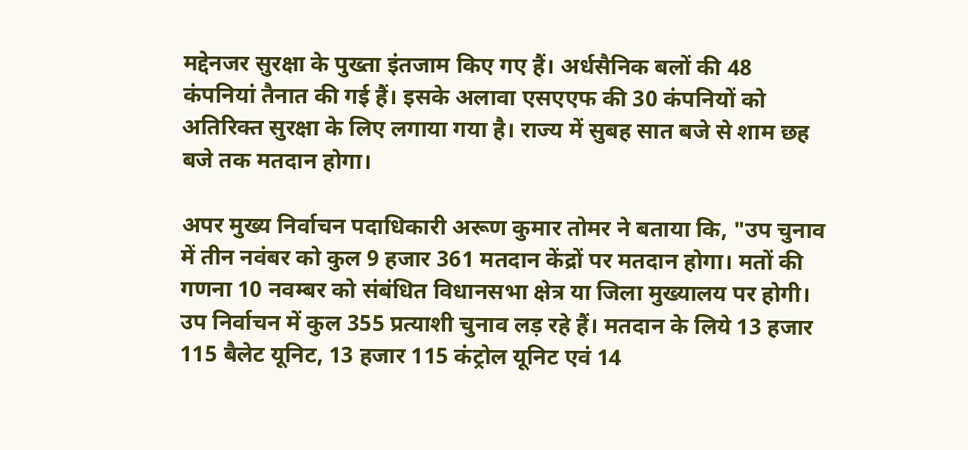मद्देनजर सुरक्षा के पुख्ता इंतजाम किए गए हैं। अर्धसैनिक बलों की 48 कंपनियां तैनात की गई हैं। इसके अलावा एसएएफ की 30 कंपनियों को अतिरिक्त सुरक्षा के लिए लगाया गया है। राज्य में सुबह सात बजे से शाम छह बजे तक मतदान होगा।

अपर मुख्य निर्वाचन पदाधिकारी अरूण कुमार तोमर ने बताया कि, "उप चुनाव में तीन नवंबर को कुल 9 हजार 361 मतदान केंद्रों पर मतदान होगा। मतों की गणना 10 नवम्बर को संबंधित विधानसभा क्षेत्र या जिला मुख्यालय पर होगी। उप निर्वाचन में कुल 355 प्रत्याशी चुनाव लड़ रहे हैं। मतदान के लिये 13 हजार 115 बैलेट यूनिट, 13 हजार 115 कंट्रोल यूनिट एवं 14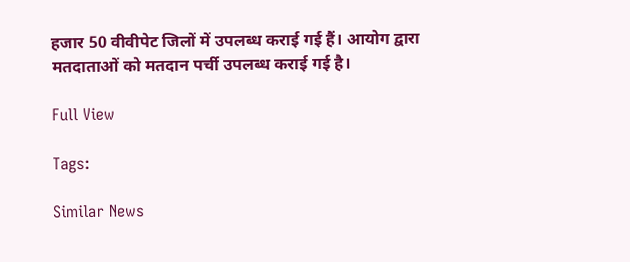हजार 50 वीवीपेट जिलों में उपलब्ध कराई गई हैं। आयोग द्वारा मतदाताओं को मतदान पर्ची उपलब्ध कराई गई है।

Full View

Tags:

Similar News